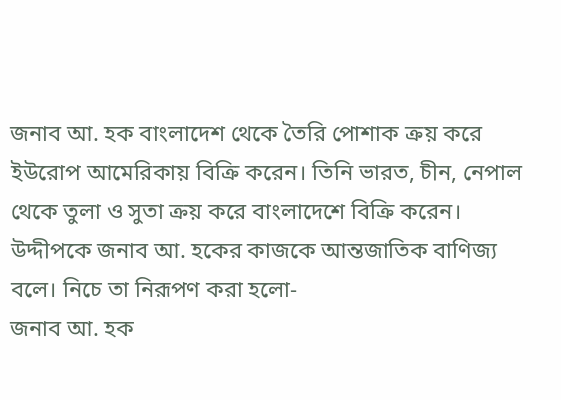জনাব আ. হক বাংলাদেশ থেকে তৈরি পোশাক ক্রয় করে ইউরোপ আমেরিকায় বিক্রি করেন। তিনি ভারত, চীন, নেপাল থেকে তুলা ও সুতা ক্রয় করে বাংলাদেশে বিক্রি করেন।
উদ্দীপকে জনাব আ. হকের কাজকে আন্তজাতিক বাণিজ্য বলে। নিচে তা নিরূপণ করা হলো-
জনাব আ. হক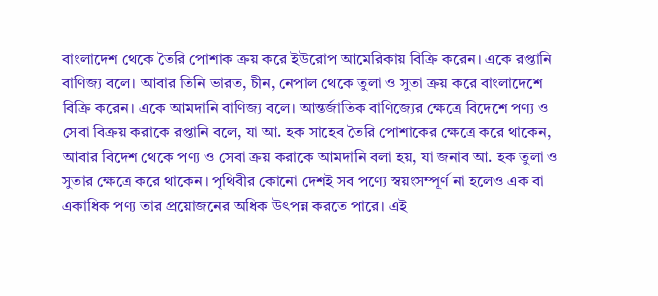বাংলাদেশ থেকে তৈরি পোশাক ক্রয় করে ইউরোপ আমেরিকায় বিক্রি করেন। একে রপ্তানি বাণিজ্য বলে। আবার তিনি ভারত, চীন, নেপাল থেকে তুলা ও সুতা ক্রয় করে বাংলাদেশে বিক্রি করেন। একে আমদানি বাণিজ্য বলে। আন্তর্জাতিক বাণিজ্যের ক্ষেত্রে বিদেশে পণ্য ও সেবা বিক্রয় করাকে রপ্তানি বলে, যা আ. হক সাহেব তৈরি পোশাকের ক্ষেত্রে করে থাকেন, আবার বিদেশ থেকে পণ্য ও সেবা ক্রয় করাকে আমদানি বলা হয়, যা জনাব আ. হক তুলা ও সুতার ক্ষেত্রে করে থাকেন। পৃথিবীর কোনো দেশই সব পণ্যে স্বয়ংসম্পূর্ণ না হলেও এক বা একাধিক পণ্য তার প্রয়োজনের অধিক উৎপন্ন করতে পারে। এই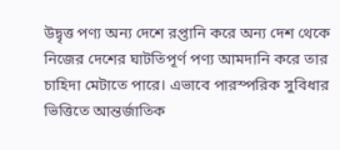উদ্বৃত্ত পণ্য অন্য দেশে রপ্তানি করে অন্য দেশ থেকে নিজের দেশের ঘাটতিপূর্ণ পণ্য আমদানি করে তার চাহিদা মেটাতে পারে। এভাবে পারস্পরিক সুবিধার ভিত্তিতে আন্তর্জাতিক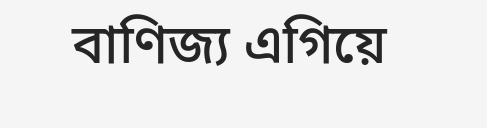বাণিজ্য এগিয়ে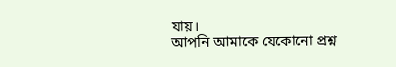যায়।
আপনি আমাকে যেকোনো প্রশ্ন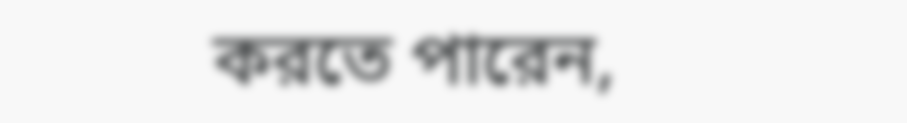করতে পারেন,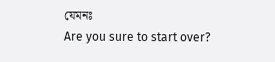যেমনঃ
Are you sure to start over?